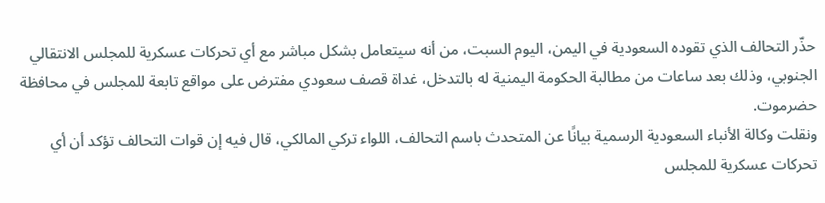حذّر التحالف الذي تقوده السعودية في اليمن، اليوم السبت، من أنه سيتعامل بشكل مباشر مع أي تحركات عسكرية للمجلس الانتقالي الجنوبي، وذلك بعد ساعات من مطالبة الحكومة اليمنية له بالتدخل، غداة قصف سعودي مفترض على مواقع تابعة للمجلس في محافظة حضرموت.
ونقلت وكالة الأنباء السعودية الرسمية بيانًا عن المتحدث باسم التحالف، اللواء تركي المالكي، قال فيه إن قوات التحالف تؤكد أن أي تحركات عسكرية للمجلس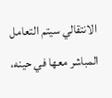الانتقالي سيتم التعامل المباشر معها في حينه،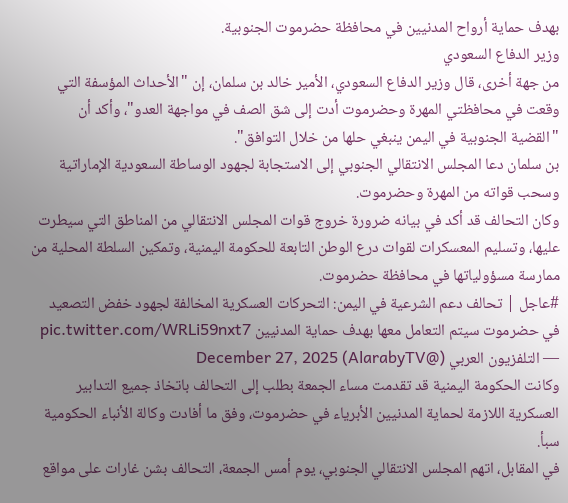بهدف حماية أرواح المدنيين في محافظة حضرموت الجنوبية.
وزير الدفاع السعودي
من جهة أخرى، قال وزير الدفاع السعودي، الأمير خالد بن سلمان، إن "الأحداث المؤسفة التي وقعت في محافظتي المهرة وحضرموت أدت إلى شق الصف في مواجهة العدو"، وأكد أن "القضية الجنوبية في اليمن ينبغي حلها من خلال التوافق".
بن سلمان دعا المجلس الانتقالي الجنوبي إلى الاستجابة لجهود الوساطة السعودية الإماراتية وسحب قواته من المهرة وحضرموت.
وكان التحالف قد أكد في بيانه ضرورة خروج قوات المجلس الانتقالي من المناطق التي سيطرت عليها، وتسليم المعسكرات لقوات درع الوطن التابعة للحكومة اليمنية، وتمكين السلطة المحلية من ممارسة مسؤولياتها في محافظة حضرموت.
#عاجل | تحالف دعم الشرعية في اليمن: التحركات العسكرية المخالفة لجهود خفض التصعيد في حضرموت سيتم التعامل معها بهدف حماية المدنيين pic.twitter.com/WRLi59nxt7
— التلفزيون العربي (@AlarabyTV) December 27, 2025
وكانت الحكومة اليمنية قد تقدمت مساء الجمعة بطلب إلى التحالف باتخاذ جميع التدابير العسكرية اللازمة لحماية المدنيين الأبرياء في حضرموت، وفق ما أفادت وكالة الأنباء الحكومية سبأ.
في المقابل، اتهم المجلس الانتقالي الجنوبي، يوم أمس الجمعة، التحالف بشن غارات على مواقع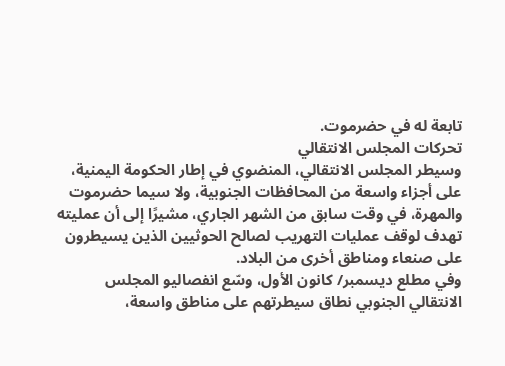تابعة له في حضرموت.
تحركات المجلس الانتقالي
وسيطر المجلس الانتقالي، المنضوي في إطار الحكومة اليمنية، على أجزاء واسعة من المحافظات الجنوبية، ولا سيما حضرموت والمهرة، في وقت سابق من الشهر الجاري، مشيرًا إلى أن عمليته تهدف لوقف عمليات التهريب لصالح الحوثيين الذين يسيطرون على صنعاء ومناطق أخرى من البلاد.
وفي مطلع ديسمبر/ كانون الأول، وسّع انفصاليو المجلس الانتقالي الجنوبي نطاق سيطرتهم على مناطق واسعة،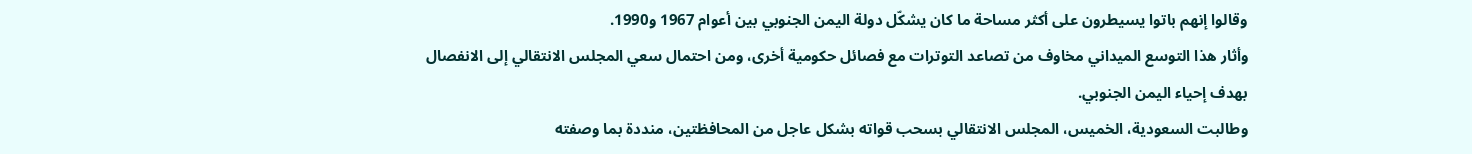وقالوا إنهم باتوا يسيطرون على أكثر مساحة ما كان يشكّل دولة اليمن الجنوبي بين أعوام 1967 و1990.
وأثار هذا التوسع الميداني مخاوف من تصاعد التوترات مع فصائل حكومية أخرى، ومن احتمال سعي المجلس الانتقالي إلى الانفصال بهدف إحياء اليمن الجنوبي.
وطالبت السعودية، الخميس، المجلس الانتقالي بسحب قواته بشكل عاجل من المحافظتين، منددة بما وصفته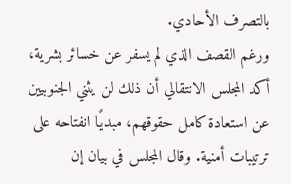بالتصرف الأحادي.
ورغم القصف الذي لم يسفر عن خسائر بشرية، أكد المجلس الانتقالي أن ذلك لن يثني الجنوبيين عن استعادة كامل حقوقهم، مبديًا انفتاحه على ترتيبات أمنية. وقال المجلس في بيان إن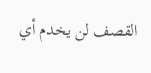القصف لن يخدم أي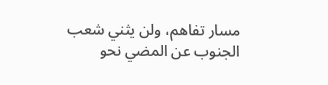مسار تفاهم، ولن يثني شعب الجنوب عن المضي نحو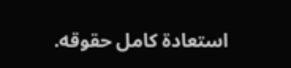استعادة كامل حقوقه.